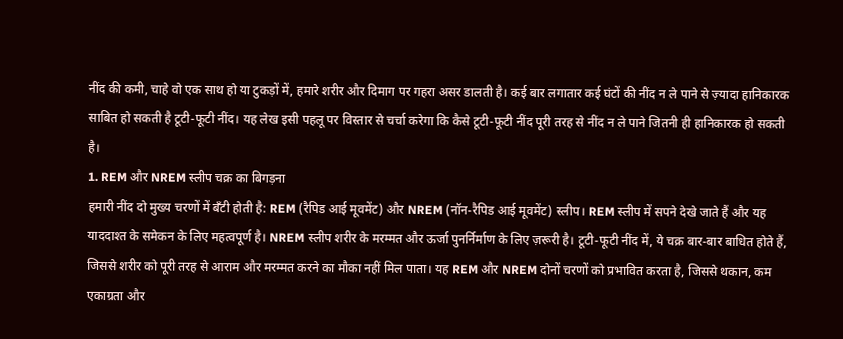नींद की कमी, चाहे वो एक साथ हो या टुकड़ों में, हमारे शरीर और दिमाग पर गहरा असर डालती है। कई बार लगातार कई घंटों की नींद न ले पाने से ज़्यादा हानिकारक साबित हो सकती है टूटी-फूटी नींद। यह लेख इसी पहलू पर विस्तार से चर्चा करेगा कि कैसे टूटी-फूटी नींद पूरी तरह से नींद न ले पाने जितनी ही हानिकारक हो सकती है।
1. REM और NREM स्लीप चक्र का बिगड़ना
हमारी नींद दो मुख्य चरणों में बँटी होती है: REM (रैपिड आई मूवमेंट) और NREM (नॉन-रैपिड आई मूवमेंट) स्लीप। REM स्लीप में सपने देखे जाते हैं और यह याददाश्त के समेकन के लिए महत्वपूर्ण है। NREM स्लीप शरीर के मरम्मत और ऊर्जा पुनर्निर्माण के लिए ज़रूरी है। टूटी-फूटी नींद में, ये चक्र बार-बार बाधित होते हैं, जिससे शरीर को पूरी तरह से आराम और मरम्मत करने का मौका नहीं मिल पाता। यह REM और NREM दोनों चरणों को प्रभावित करता है, जिससे थकान, कम एकाग्रता और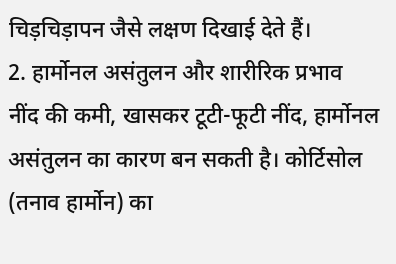चिड़चिड़ापन जैसे लक्षण दिखाई देते हैं।
2. हार्मोनल असंतुलन और शारीरिक प्रभाव
नींद की कमी, खासकर टूटी-फूटी नींद, हार्मोनल असंतुलन का कारण बन सकती है। कोर्टिसोल (तनाव हार्मोन) का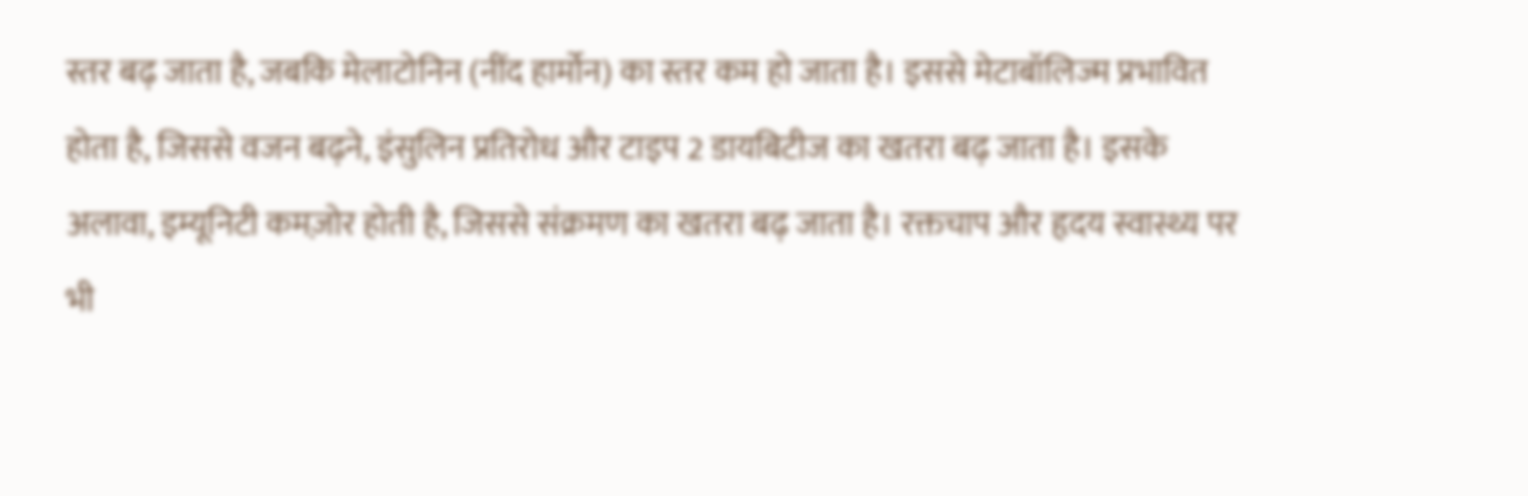स्तर बढ़ जाता है, जबकि मेलाटोनिन (नींद हार्मोन) का स्तर कम हो जाता है। इससे मेटाबॉलिज्म प्रभावित होता है, जिससे वजन बढ़ने, इंसुलिन प्रतिरोध और टाइप 2 डायबिटीज का खतरा बढ़ जाता है। इसके अलावा, इम्यूनिटी कमज़ोर होती है, जिससे संक्रमण का खतरा बढ़ जाता है। रक्तचाप और हृदय स्वास्थ्य पर भी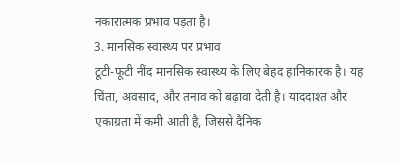नकारात्मक प्रभाव पड़ता है।
3. मानसिक स्वास्थ्य पर प्रभाव
टूटी-फूटी नींद मानसिक स्वास्थ्य के लिए बेहद हानिकारक है। यह चिंता, अवसाद, और तनाव को बढ़ावा देती है। याददाश्त और एकाग्रता में कमी आती है, जिससे दैनिक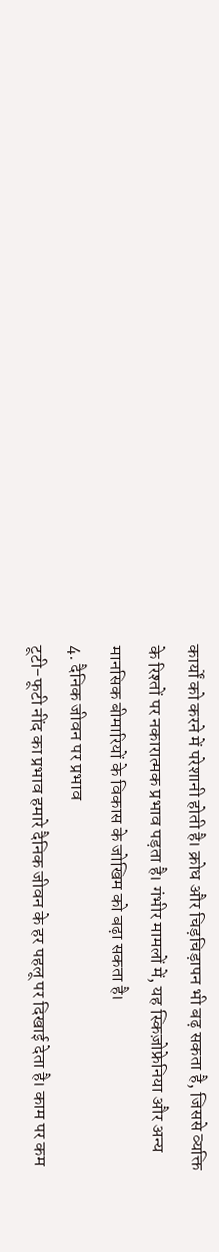कार्यों को करने में परेशानी होती है। क्रोध और चिड़चिड़ापन भी बढ़ सकता है, जिससे व्यक्ति के रिश्तों पर नकारात्मक प्रभाव पड़ता है। गंभीर मामलों में, यह स्किज़ोफ्रेनिया और अन्य मानसिक बीमारियों के विकास के जोखिम को बढ़ा सकता है।
4. दैनिक जीवन पर प्रभाव
टूटी-फूटी नींद का प्रभाव हमारे दैनिक जीवन के हर पहलू पर दिखाई देता है। काम पर कम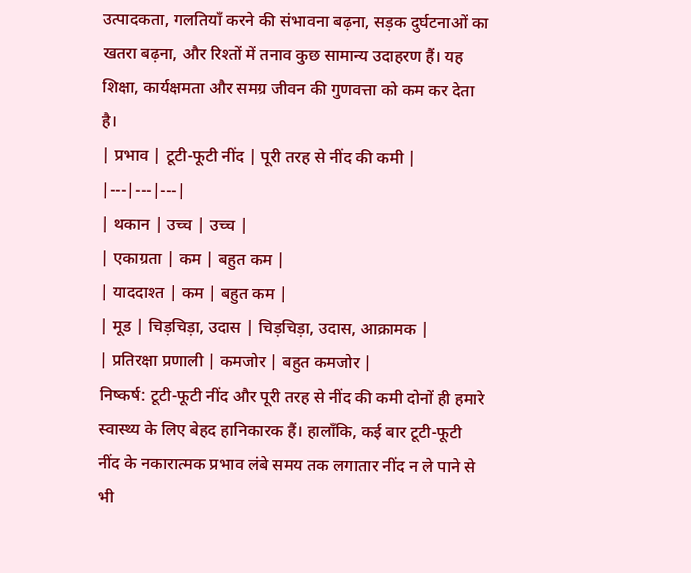उत्पादकता, गलतियाँ करने की संभावना बढ़ना, सड़क दुर्घटनाओं का खतरा बढ़ना, और रिश्तों में तनाव कुछ सामान्य उदाहरण हैं। यह शिक्षा, कार्यक्षमता और समग्र जीवन की गुणवत्ता को कम कर देता है।
| प्रभाव | टूटी-फूटी नींद | पूरी तरह से नींद की कमी |
|---|---|---|
| थकान | उच्च | उच्च |
| एकाग्रता | कम | बहुत कम |
| याददाश्त | कम | बहुत कम |
| मूड | चिड़चिड़ा, उदास | चिड़चिड़ा, उदास, आक्रामक |
| प्रतिरक्षा प्रणाली | कमजोर | बहुत कमजोर |
निष्कर्ष: टूटी-फूटी नींद और पूरी तरह से नींद की कमी दोनों ही हमारे स्वास्थ्य के लिए बेहद हानिकारक हैं। हालाँकि, कई बार टूटी-फूटी नींद के नकारात्मक प्रभाव लंबे समय तक लगातार नींद न ले पाने से भी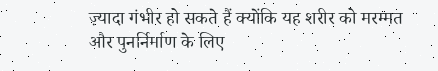ज़्यादा गंभीर हो सकते हैं क्योंकि यह शरीर को मरम्मत और पुनर्निर्माण के लिए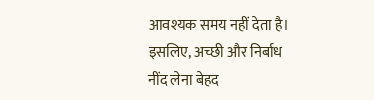आवश्यक समय नहीं देता है। इसलिए, अच्छी और निर्बाध नींद लेना बेहद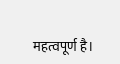महत्वपूर्ण है।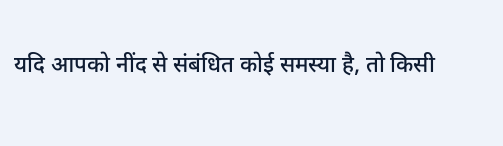यदि आपको नींद से संबंधित कोई समस्या है, तो किसी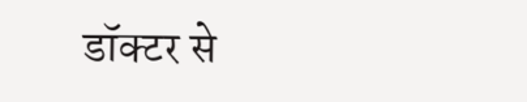डॉक्टर से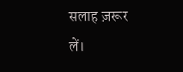सलाह ज़रूर लें।